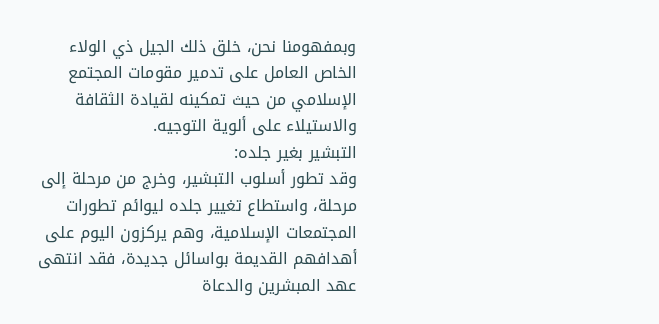وبمفهومنا نحن، خلق ذلك الجيل ذي الولاء الخاص العامل على تدمير مقومات المجتمع الإسلامي من حيث تمكينه لقيادة الثقافة والاستيلاء على ألوية التوجيه.
التبشير بغير جلده:
وقد تطور أسلوب التبشير، وخرج من مرحلة إلى مرحلة، واستطاع تغيير جلده ليوائم تطورات المجتمعات الإسلامية، وهم يركزون اليوم على أهدافهم القديمة بواسائل جديدة، فقد انتهى عهد المبشرين والدعاة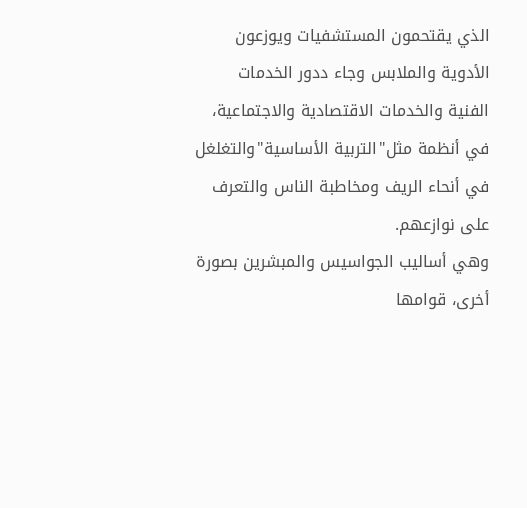الذي يقتحمون المستشفيات ويوزعون الأدوية والملابس وجاء ددور الخدمات الفنية والخدمات الاقتصادية والاجتماعية، في أنظمة مثل"التربية الأساسية"والتغلغل في أنحاء الريف ومخاطبة الناس والتعرف على نوازعهم.
وهي أساليب الجواسيس والمبشرين بصورة أخرى، قوامها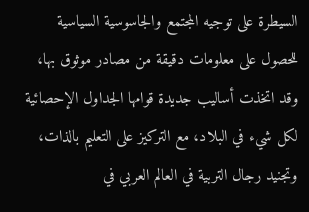السيطرة على توجيه المجتمع والجاسوسية السياسية للحصول على معلومات دقيقة من مصادر موثوق بها، وقد اتخذت أساليب جديدة قوامها الجداول الإحصائية لكل شيء في البلاد، مع التركيز على التعليم بالذات، وتجنيد رجال التربية في العالم العربي في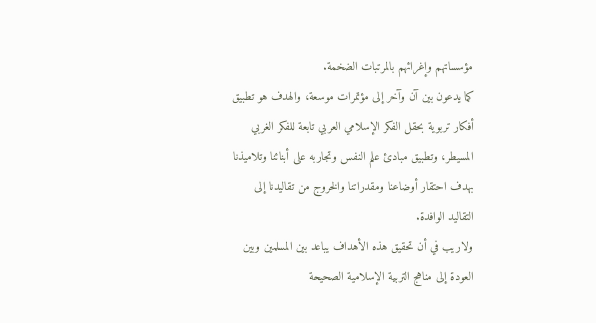مؤسساتهم وإغرائهم بالمرتبات الضخمة.
كما يدعون بين آن وآخر إلى مؤتمرات موسعة، والهدف هو تطبيق أفكار تربوية بحقل الفكر الإسلامي العربي تابعة للفكر الغربي المسيطر، وتطبيق مبادئ علم النفس وتجاربه على أبنائنا وتلاميذنا بهدف احتقار أوضاعنا ومقدراتنا والخروج من تقاليدنا إلى التقاليد الوافدة.
ولاريب في أن تحقيق هذه الأهداف يباعد بين المسلمين وبين العودة إلى مناهج التربية الإسلامية الصحيحة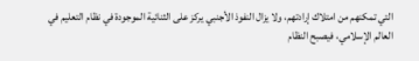التي تمكنهم من امتلاك إرادتهم، ولا يزال النفوذ الأجنبي يركز على الثنائية الموجودة في نظام التعليم في العالم الإسلامي، فيصبح النظام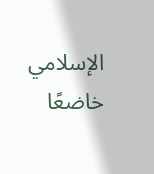الإسلامي خاضعًا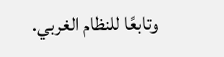وتابعًا للنظام الغربي.